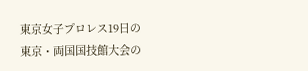東京女子プロレス19日の東京・両国国技館大会の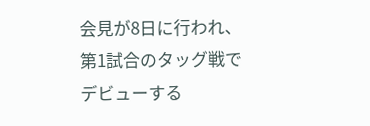会見が8日に行われ、第1試合のタッグ戦でデビューする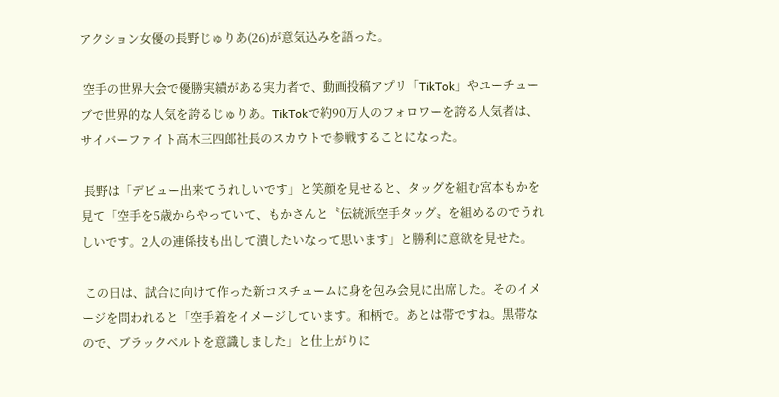アクション女優の長野じゅりあ(26)が意気込みを語った。

 空手の世界大会で優勝実績がある実力者で、動画投稿アプリ「TikTok」やユーチューブで世界的な人気を誇るじゅりあ。TikTokで約90万人のフォロワーを誇る人気者は、サイバーファイト高木三四郎社長のスカウトで参戦することになった。

 長野は「デビュー出来てうれしいです」と笑顔を見せると、タッグを組む宮本もかを見て「空手を5歳からやっていて、もかさんと〝伝統派空手タッグ〟を組めるのでうれしいです。2人の連係技も出して潰したいなって思います」と勝利に意欲を見せた。

 この日は、試合に向けて作った新コスチュームに身を包み会見に出席した。そのイメージを問われると「空手着をイメージしています。和柄で。あとは帯ですね。黒帯なので、ブラックベルトを意識しました」と仕上がりに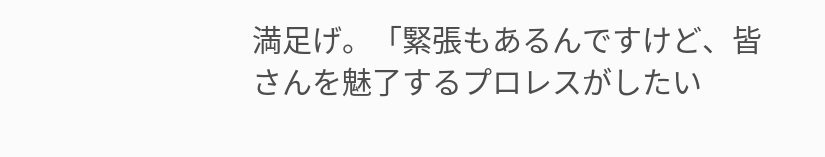満足げ。「緊張もあるんですけど、皆さんを魅了するプロレスがしたい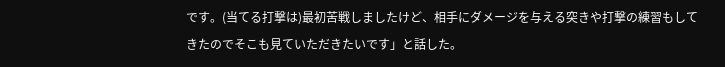です。(当てる打撃は)最初苦戦しましたけど、相手にダメージを与える突きや打撃の練習もしてきたのでそこも見ていただきたいです」と話した。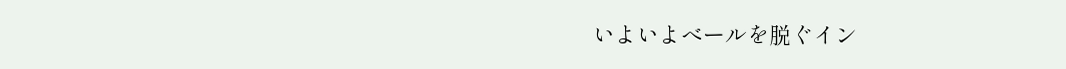いよいよべールを脱ぐイン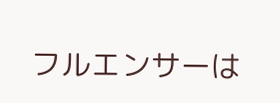フルエンサーは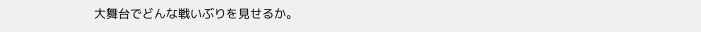大舞台でどんな戦いぶりを見せるか。